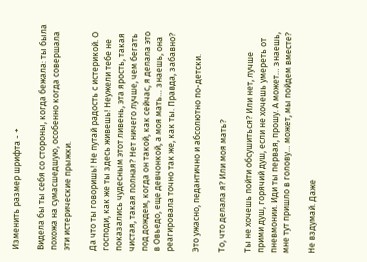Изменить размер шрифта - +

Видела бы ты себя со стороны, когда бежала: ты была похожа на сумасшедшую, особенно когда совершала эти истерические прыжки.

Да что ты говоришь! Не путай радость с истерикой. О господи, как же ты здесь живешь! Неужели тебе не показались чудесным этот ливень, эта ярость, такая чистая, такая полная? Нет ничего лучше, чем бегать под дождем, когда он такой, как сейчас, я делала это в Овьедо, еще девчонкой, а моя мать… знаешь, она реагировала точно так же, как ты. Правда, забавно?

Это ужасно, педантично и абсолютно по-детски.

То, что делала я? Или моя мать?

Ты не хочешь пойти обсушиться? Или нет, лучше прими душ, горячий душ, если не хочешь умереть от пневмонии. Иди ты первая, прошу. А может… знаешь, мне тут пришло в голову… может, мы пойдем вместе?

Не вздумай. Даже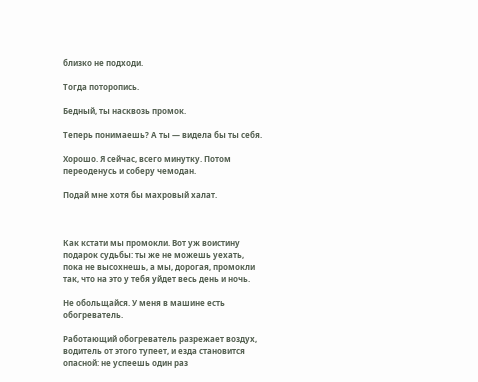близко не подходи.

Тогда поторопись.

Бедный, ты насквозь промок.

Теперь понимаешь? А ты — видела бы ты себя.

Хорошо. Я сейчас, всего минутку. Потом переоденусь и соберу чемодан.

Подай мне хотя бы махровый халат.



Как кстати мы промокли. Вот уж воистину подарок судьбы: ты же не можешь уехать, пока не высохнешь, а мы, дорогая, промокли так, что на это у тебя уйдет весь день и ночь.

Не обольщайся. У меня в машине есть обогреватель.

Работающий обогреватель разрежает воздух, водитель от этого тупеет, и езда становится опасной: не успеешь один раз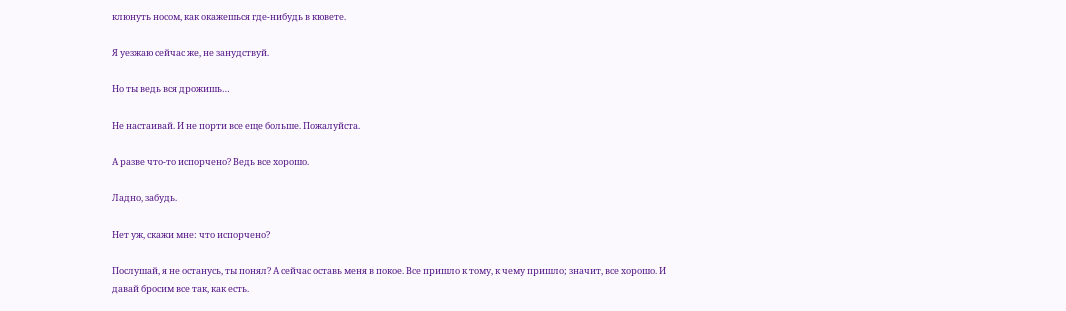клюнуть носом, как окажешься где-нибудь в кювете.

Я уезжаю сейчас же, не занудствуй.

Но ты ведь вся дрожишь…

Не настаивай. И не порти все еще больше. Пожалуйста.

А разве что-то испорчено? Ведь все хорошо.

Ладно, забудь.

Нет уж, скажи мне: что испорчено?

Послушай, я не останусь, ты понял? А сейчас оставь меня в покое. Все пришло к тому, к чему пришло; значит, все хорошо. И давай бросим все так, как есть.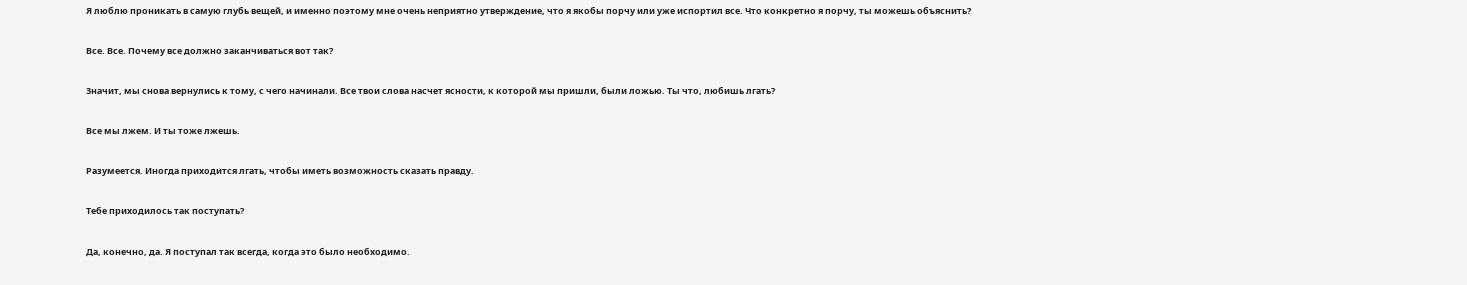Я люблю проникать в самую глубь вещей, и именно поэтому мне очень неприятно утверждение, что я якобы порчу или уже испортил все. Что конкретно я порчу, ты можешь объяснить?

Все. Все. Почему все должно заканчиваться вот так?

Значит, мы снова вернулись к тому, с чего начинали. Все твои слова насчет ясности, к которой мы пришли, были ложью. Ты что, любишь лгать?

Все мы лжем. И ты тоже лжешь.

Разумеется. Иногда приходится лгать, чтобы иметь возможность сказать правду.

Тебе приходилось так поступать?

Да, конечно, да. Я поступал так всегда, когда это было необходимо.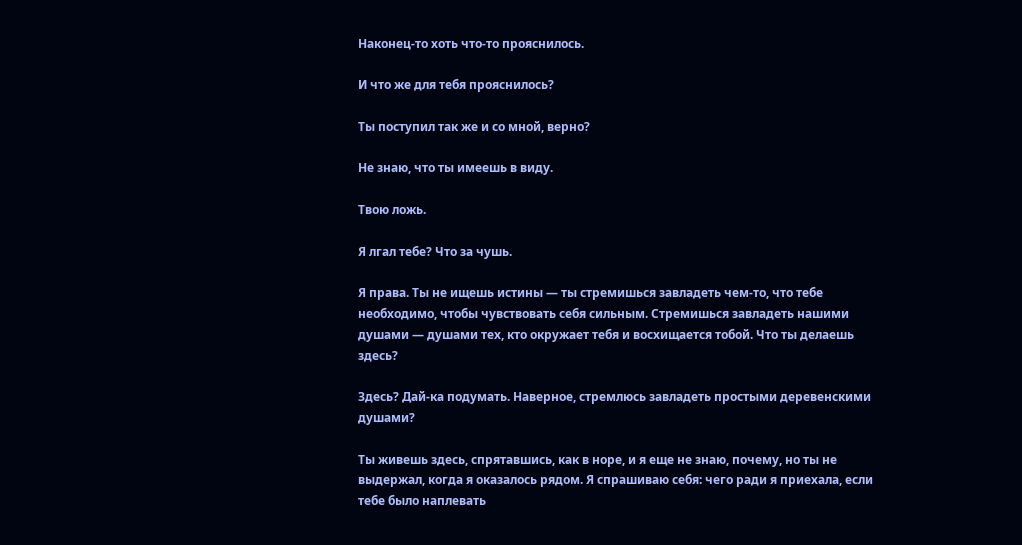Наконец-то хоть что-то прояснилось.

И что же для тебя прояснилось?

Ты поступил так же и со мной, верно?

Не знаю, что ты имеешь в виду.

Твою ложь.

Я лгал тебе? Что за чушь.

Я права. Ты не ищешь истины — ты стремишься завладеть чем-то, что тебе необходимо, чтобы чувствовать себя сильным. Стремишься завладеть нашими душами — душами тех, кто окружает тебя и восхищается тобой. Что ты делаешь здесь?

Здесь? Дай-ка подумать. Наверное, стремлюсь завладеть простыми деревенскими душами?

Ты живешь здесь, спрятавшись, как в норе, и я еще не знаю, почему, но ты не выдержал, когда я оказалось рядом. Я спрашиваю себя: чего ради я приехала, если тебе было наплевать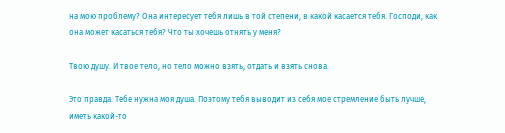на мою проблему? Она интересует тебя лишь в той степени, в какой касается тебя. Господи, как она может касаться тебя? Что ты хочешь отнять у меня?

Твою душу. И твое тело, но тело можно взять, отдать и взять снова.

Это правда. Тебе нужна моя душа. Поэтому тебя выводит из себя мое стремление быть лучше, иметь какой-то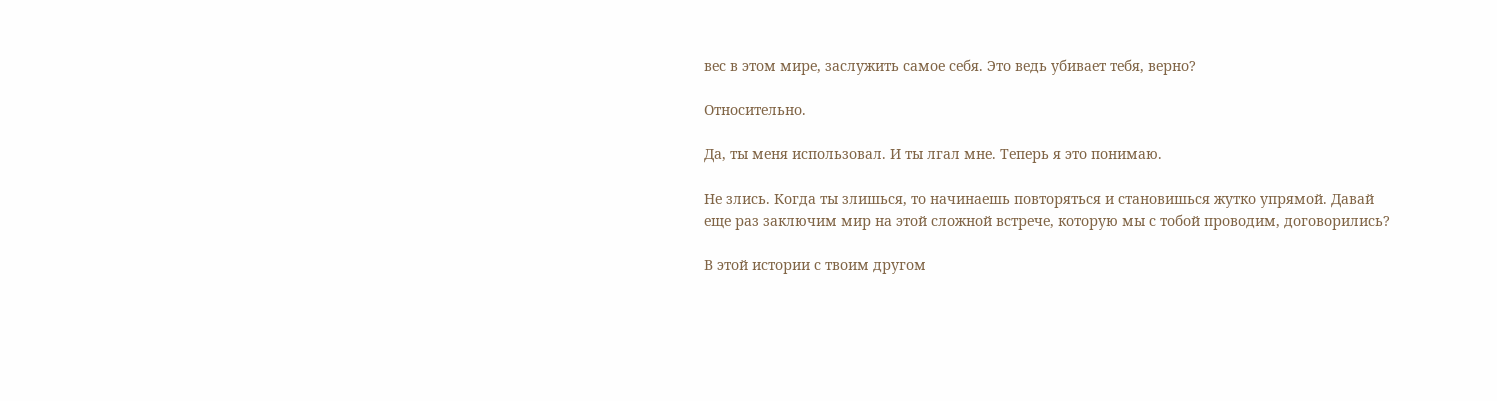вес в этом мире, заслужить самое себя. Это ведь убивает тебя, верно?

Относительно.

Да, ты меня использовал. И ты лгал мне. Теперь я это понимаю.

Не злись. Когда ты злишься, то начинаешь повторяться и становишься жутко упрямой. Давай еще раз заключим мир на этой сложной встрече, которую мы с тобой проводим, договорились?

В этой истории с твоим другом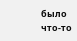было что-то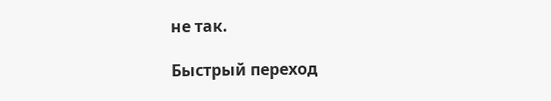не так.

Быстрый переход